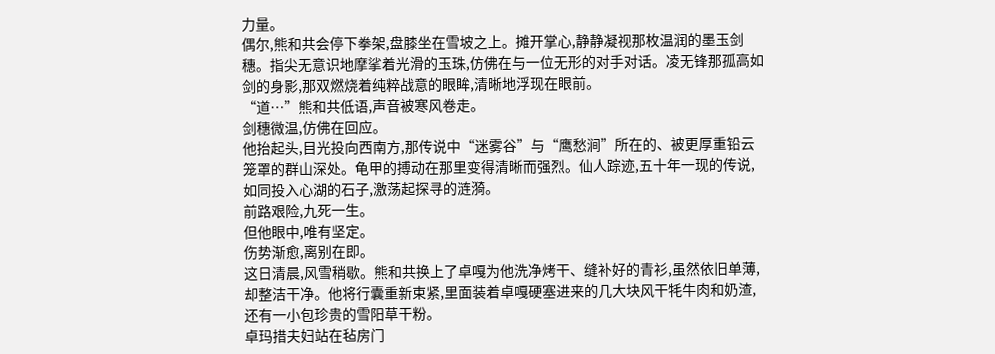力量。
偶尔,熊和共会停下拳架,盘膝坐在雪坡之上。摊开掌心,静静凝视那枚温润的墨玉剑穗。指尖无意识地摩挲着光滑的玉珠,仿佛在与一位无形的对手对话。凌无锋那孤高如剑的身影,那双燃烧着纯粹战意的眼眸,清晰地浮现在眼前。
“道…”熊和共低语,声音被寒风卷走。
剑穗微温,仿佛在回应。
他抬起头,目光投向西南方,那传说中“迷雾谷”与“鹰愁涧”所在的、被更厚重铅云笼罩的群山深处。龟甲的搏动在那里变得清晰而强烈。仙人踪迹,五十年一现的传说,如同投入心湖的石子,激荡起探寻的涟漪。
前路艰险,九死一生。
但他眼中,唯有坚定。
伤势渐愈,离别在即。
这日清晨,风雪稍歇。熊和共换上了卓嘎为他洗净烤干、缝补好的青衫,虽然依旧单薄,却整洁干净。他将行囊重新束紧,里面装着卓嘎硬塞进来的几大块风干牦牛肉和奶渣,还有一小包珍贵的雪阳草干粉。
卓玛措夫妇站在毡房门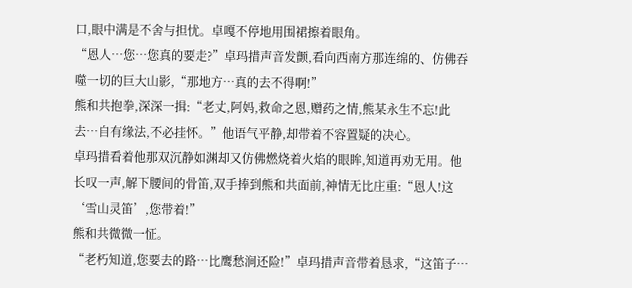口,眼中满是不舍与担忧。卓嘎不停地用围裙擦着眼角。
“恩人…您…您真的要走?”卓玛措声音发颤,看向西南方那连绵的、仿佛吞噬一切的巨大山影,“那地方…真的去不得啊!”
熊和共抱拳,深深一揖:“老丈,阿妈,救命之恩,赠药之情,熊某永生不忘!此去…自有缘法,不必挂怀。”他语气平静,却带着不容置疑的决心。
卓玛措看着他那双沉静如渊却又仿佛燃烧着火焰的眼眸,知道再劝无用。他长叹一声,解下腰间的骨笛,双手捧到熊和共面前,神情无比庄重:“恩人!这‘雪山灵笛’,您带着!”
熊和共微微一怔。
“老朽知道,您要去的路…比鹰愁涧还险!”卓玛措声音带着恳求,“这笛子…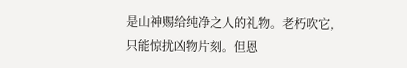是山神赐给纯净之人的礼物。老朽吹它,只能惊扰凶物片刻。但恩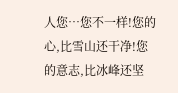人您…您不一样!您的心,比雪山还干净!您的意志,比冰峰还坚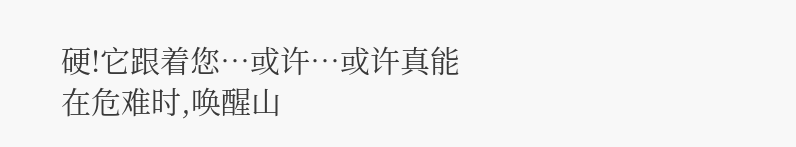硬!它跟着您…或许…或许真能在危难时,唤醒山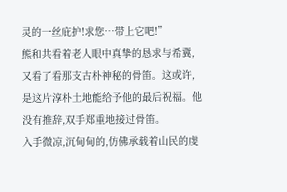灵的一丝庇护!求您…带上它吧!”
熊和共看着老人眼中真挚的恳求与希冀,又看了看那支古朴神秘的骨笛。这或许,是这片淳朴土地能给予他的最后祝福。他没有推辞,双手郑重地接过骨笛。
入手微凉,沉甸甸的,仿佛承载着山民的虔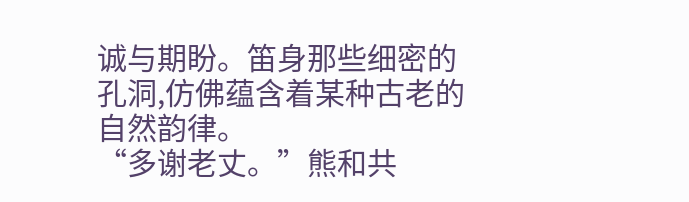诚与期盼。笛身那些细密的孔洞,仿佛蕴含着某种古老的自然韵律。
“多谢老丈。”熊和共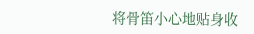将骨笛小心地贴身收